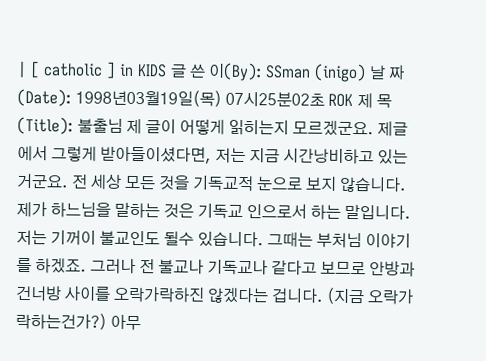| [ catholic ] in KIDS 글 쓴 이(By): SSman (inigo) 날 짜 (Date): 1998년03월19일(목) 07시25분02초 ROK 제 목(Title): 불출님 제 글이 어떻게 읽히는지 모르겠군요. 제글에서 그렇게 받아들이셨다면, 저는 지금 시간낭비하고 있는거군요. 전 세상 모든 것을 기독교적 눈으로 보지 않습니다. 제가 하느님을 말하는 것은 기독교 인으로서 하는 말입니다. 저는 기꺼이 불교인도 될수 있습니다. 그때는 부처님 이야기를 하겠죠. 그러나 전 불교나 기독교나 같다고 보므로 안방과 건너방 사이를 오락가락하진 않겠다는 겁니다. (지금 오락가락하는건가?) 아무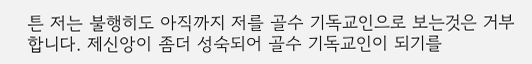튼 저는 불행히도 아직까지 저를 골수 기독교인으로 보는것은 거부합니다. 제신앙이 좀더 성숙되어 골수 기독교인이 되기를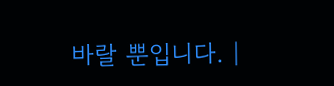바랄 뿐입니다. |